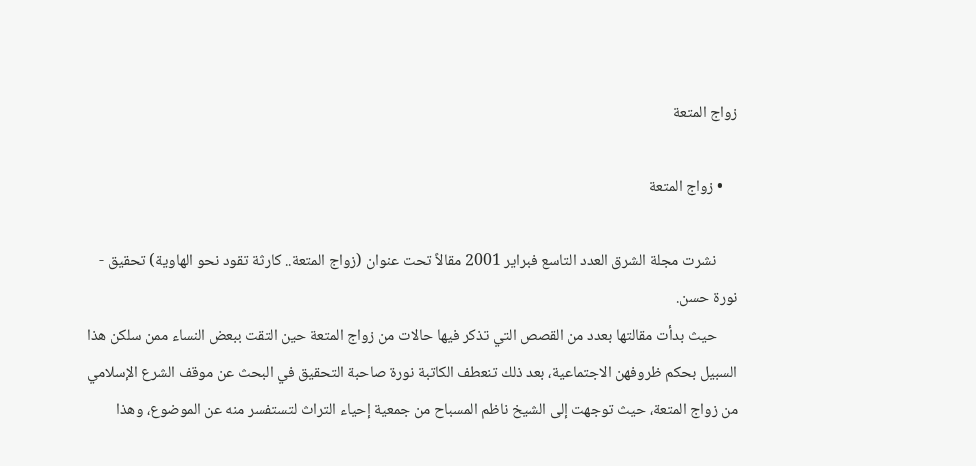زواج المتعة

    • زواج المتعة

      نشرت مجلة الشرق العدد التاسع فبراير 2001 مقالاً تحت عنوان (زواج المتعة.. كارثة تقود نحو الهاوية) تحقيق - نورة حسن.
      حيث بدأت مقالتها بعدد من القصص التي تذكر فيها حالات من زواج المتعة حين التقت ببعض النساء ممن سلكن هذا السبيل بحكم ظروفهن الاجتماعية، بعد ذلك تنعطف الكاتبة نورة صاحبة التحقيق في البحث عن موقف الشرع الإسلامي من زواج المتعة، حيث توجهت إلى الشيخ ناظم المسباح من جمعية إحياء التراث لتستفسر منه عن الموضوع، وهذا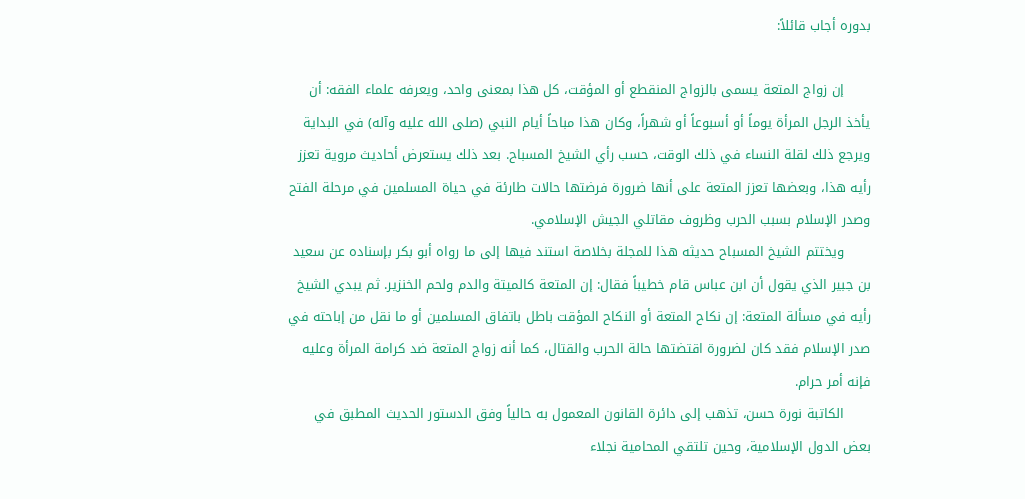بدوره أجاب قائلاً:

      إن زواج المتعة يسمى بالزواج المنقطع أو المؤقت، كل هذا بمعنى واحد، ويعرفه علماء الفقه: أن يأخذ الرجل المرأة يوماً أو أسبوعاً أو شهراً، وكان هذا مباحاً أيام النبي (صلى الله عليه وآله) في البداية ويرجع ذلك لقلة النساء في ذلك الوقت، حسب رأي الشيخ المسباح. بعد ذلك يستعرض أحاديث مروية تعزز رأيه هذا، وبعضها تعزز المتعة على أنها ضرورة فرضتها حالات طارئة في حياة المسلمين في مرحلة الفتح وصدر الإسلام بسبب الحرب وظروف مقاتلي الجيش الإسلامي.
      ويختتم الشيخ المسباح حديثه هذا للمجلة بخلاصة استند فيها إلى ما رواه أبو بكر بإسناده عن سعيد بن جبير الذي يقول أن ابن عباس قام خطيباً فقال: إن المتعة كالميتة والدم ولحم الخنزير. ثم يبدي الشيخ رأيه في مسألة المتعة: إن نكاح المتعة أو النكاح المؤقت باطل باتفاق المسلمين أو ما نقل من إباحته في صدر الإسلام فقد كان لضرورة اقتضتها حالة الحرب والقتال، كما أنه زواج المتعة ضد كرامة المرأة وعليه فإنه أمر حرام.
      الكاتبة نورة حسن، تذهب إلى دائرة القانون المعمول به حالياً وفق الدستور الحديث المطبق في بعض الدول الإسلامية، وحين تلتقي المحامية نجلاء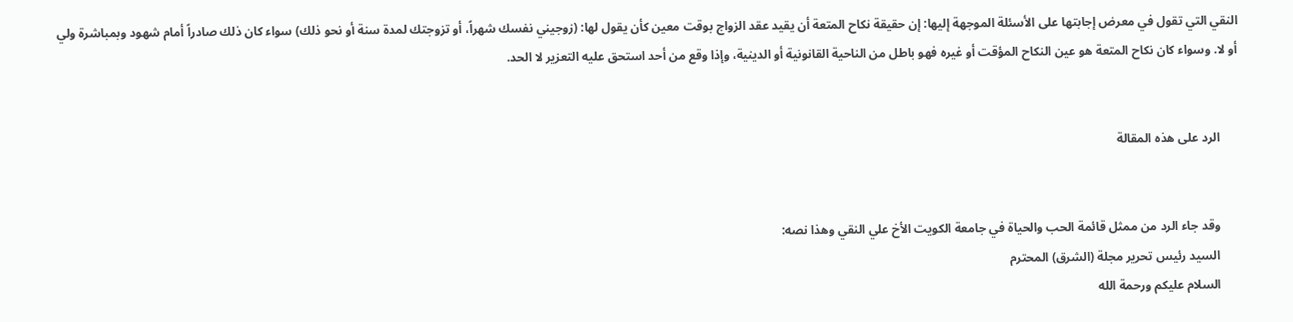النقي التي تقول في معرض إجابتها على الأسئلة الموجهة إليها: إن حقيقة نكاح المتعة أن يقيد عقد الزواج بوقت معين كأن يقول لها: (زوجيني نفسك شهراً، أو تزوجتك لمدة سنة أو نحو ذلك) سواء كان ذلك صادراً أمام شهود وبمباشرة ولي أو لا. وسواء كان نكاح المتعة هو عين النكاح المؤقت أو غيره فهو باطل من الناحية القانونية أو الدينية، وإذا وقع من أحد استحق عليه التعزير لا الحد.


      الرد على هذه المقالة


      وقد جاء الرد من ممثل قائمة الحب والحياة في جامعة الكويت الأخ علي النقي وهذا نصه:
      السيد رئيس تحرير مجلة (الشرق) المحترم
      السلام عليكم ورحمة الله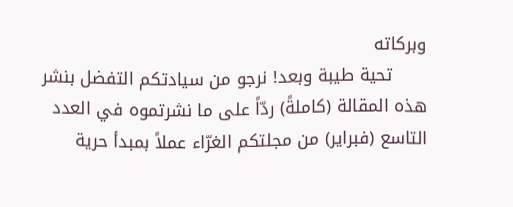وبركاته
      تحية طيبة وبعد! نرجو من سيادتكم التفضل بنشر هذه المقالة (كاملةً) ردّاً على ما نشرتموه في العدد التاسع (فبراير) من مجلتكم الغرّاء عملاً بمبدأ حرية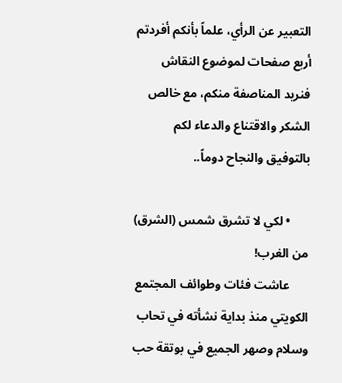التعبير عن الرأي، علماً بأنكم أفردتم أربع صفحات لموضوع النقاش فنريد المناصفة منكم، مع خالص الشكر والاقتناع والدعاء لكم بالتوفيق والنجاح دوماً..

      • لكي لا تشرق شمس (الشرق) من الغرب!
      عاشت فئات وطوائف المجتمع الكويتي منذ بداية نشأته في تحاب وسلام وصهر الجميع في بوتقة حب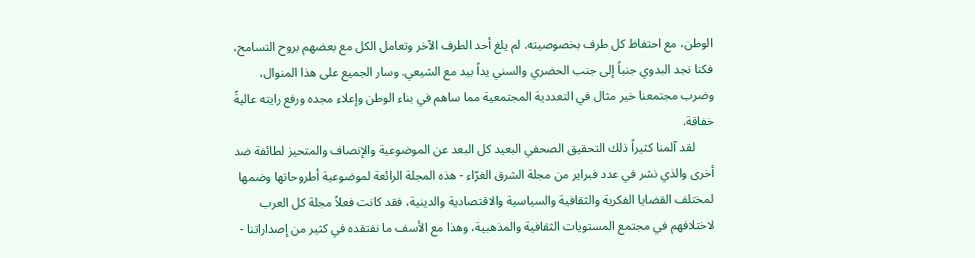الوطن، مع احتفاظ كل طرف بخصوصيته. لم يلغ أحد الطرف الآخر وتعامل الكل مع بعضهم بروح التسامح، فكنا نجد البدوي جنباً إلى جنب الحضري والسني يداً بيد مع الشيعي. وسار الجميع على هذا المنوال، وضرب مجتمعنا خير مثال في التعددية المجتمعية مما ساهم في بناء الوطن وإعلاء مجده ورفع رايته عاليةً خفاقة.
      لقد آلمنا كثيراً ذلك التحقيق الصحفي البعيد كل البعد عن الموضوعية والإنصاف والمتحيز لطائفة ضد أخرى والذي نشر في عدد فبراير من مجلة الشرق الغرّاء - هذه المجلة الرائعة لموضوعية أطروحاتها وضمها لمختلف القضايا الفكرية والثقافية والسياسية والاقتصادية والدينية، فقد كانت فعلاً مجلة كل العرب لاختلافهم في مجتمع المستويات الثقافية والمذهبية، وهذا مع الأسف ما نفتقده في كثير من إصداراتنا -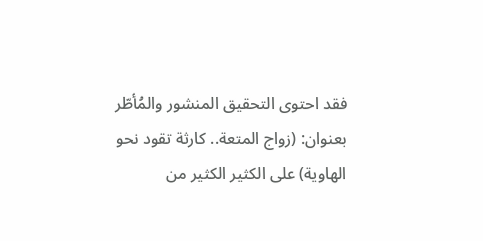فقد احتوى التحقيق المنشور والمُأطّر بعنوان: (زواج المتعة.. كارثة تقود نحو الهاوية) على الكثير الكثير من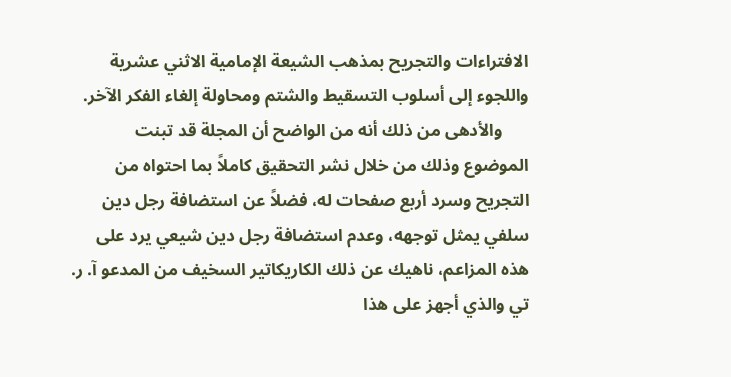الافتراءات والتجريح بمذهب الشيعة الإمامية الاثني عشرية واللجوء إلى أسلوب التسقيط والشتم ومحاولة إلغاء الفكر الآخر.
      والأدهى من ذلك أنه من الواضح أن المجلة قد تبنت الموضوع وذلك من خلال نشر التحقيق كاملاً بما احتواه من التجريح وسرد أربع صفحات له، فضلاً عن استضافة رجل دين سلفي يمثل توجهه، وعدم استضافة رجل دين شيعي يرد على هذه المزاعم، ناهيك عن ذلك الكاريكاتير السخيف من المدعو آ. ر. تي والذي أجهز على هذا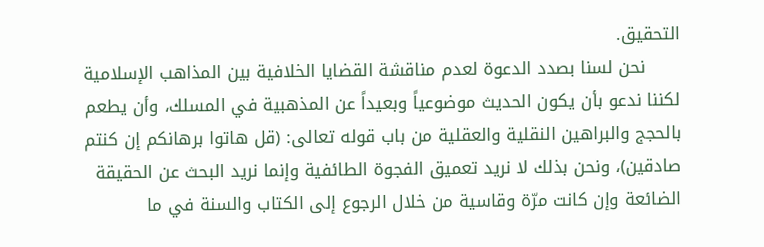التحقيق.
      نحن لسنا بصدد الدعوة لعدم مناقشة القضايا الخلافية بين المذاهب الإسلامية لكننا ندعو بأن يكون الحديث موضوعياً وبعيداً عن المذهبية في المسلك، وأن يطعم بالحجج والبراهين النقلية والعقلية من باب قوله تعالى: (قل هاتوا برهانكم إن كنتم صادقين)، ونحن بذلك لا نريد تعميق الفجوة الطائفية وإنما نريد البحث عن الحقيقة الضائعة وإن كانت مرّة وقاسية من خلال الرجوع إلى الكتاب والسنة في ما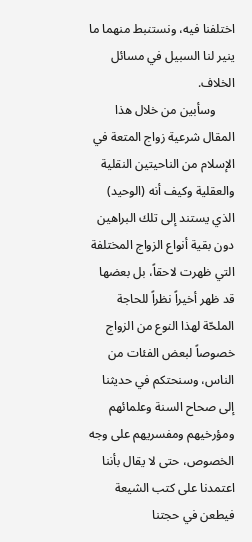اختلفنا فيه، ونستنبط منهما ما ينير لنا السبيل في مسائل الخلاف.
      وسأبين من خلال هذا المقال شرعية زواج المتعة في الإسلام من الناحيتين النقلية والعقلية وكيف أنه (الوحيد) الذي يستند إلى تلك البراهين دون بقية أنواع الزواج المختلفة التي ظهرت لاحقاً، بل بعضها قد ظهر أخيراً نظراً للحاجة الملحّة لهذا النوع من الزواج خصوصاً لبعض الفئات من الناس، وسنحتكم في حديثنا إلى صحاح السنة وعلمائهم ومؤرخيهم ومفسريهم على وجه الخصوص، حتى لا يقال بأننا اعتمدنا على كتب الشيعة فيطعن في حجتنا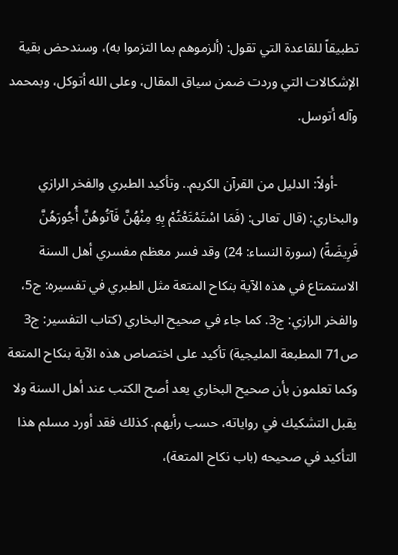تطبيقاً للقاعدة التي تقول: (ألزموهم بما التزموا به)، وسندحض بقية الإشكالات التي وردت ضمن سياق المقال، وعلى الله أتوكل، وبمحمد وآله أتوسل.

      -أولاً: الدليل من القرآن الكريم.. وتأكيد الطبري والفخر الرازي والبخاري: (قال تعالى: (فَمَا اسْتَمْتَعْتُمْ بِهِ مِنْهُنَّ فَآتُوهُنَّ أُجُورَهُنَّ فَرِيضَةً) (سورة النساء: 24) وقد فسر معظم مفسري أهل السنة الاستمتاع في هذه الآية بنكاح المتعة مثل الطبري في تفسيره: ج5، والفخر الرازي: ج3. كما جاء في صحيح البخاري (كتاب التفسير: ج3 ص71 المطبعة المليجية) تأكيد على اختصاص هذه الآية بنكاح المتعة وكما تعلمون بأن صحيح البخاري يعد أصح الكتب عند أهل السنة ولا يقبل التشكيك في رواياته، حسب رأيهم. كذلك فقد أورد مسلم هذا التأكيد في صحيحه (باب نكاح المتعة)،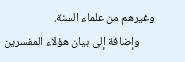وغيرهم من علماء السنة.
      وإضافة إلى بيان هؤلاء المفسرين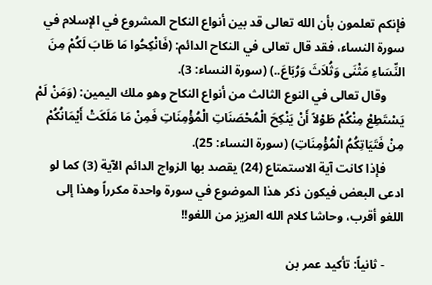فإنكم تعلمون بأن الله تعالى قد بين أنواع النكاح المشروع في الإسلام في سورة النساء، فقد قال تعالى في النكاح الدائم: (فَانْكِحُوا مَا طَابَ لَكُمْ مِنَ النِّسَاءِ مَثْنَى وَثُلاَثَ وَرُبَاعَ..) (سورة النساء: 3).
      وقال تعالى في النوع الثالث من أنواع النكاح وهو ملك اليمين: (وَمَنْ لَمْ يَسْتَطِعْ مِنْكُمْ طَوْلاً أَنْ يَنْكِحَ الْمُحْصَنَاتِ الْمُؤْمِنَاتِ فَمِنْ مَا مَلَكَتْ أَيْمَانُكُمْ مِنْ فَتَيَاتِكُمُ الْمُؤْمِنَاتِ) (سورة النساء: 25).
      فإذا كانت آية الاستمتاع (24) يقصد بها الزواج الدائم الآية (3) كما لو ادعى البعض فيكون ذكر هذا الموضوع في سورة واحدة مكرراً وهذا إلى اللغو أقرب، وحاشا كلام الله العزيز من اللغو!!

      - ثانياً: تأكيد عمر بن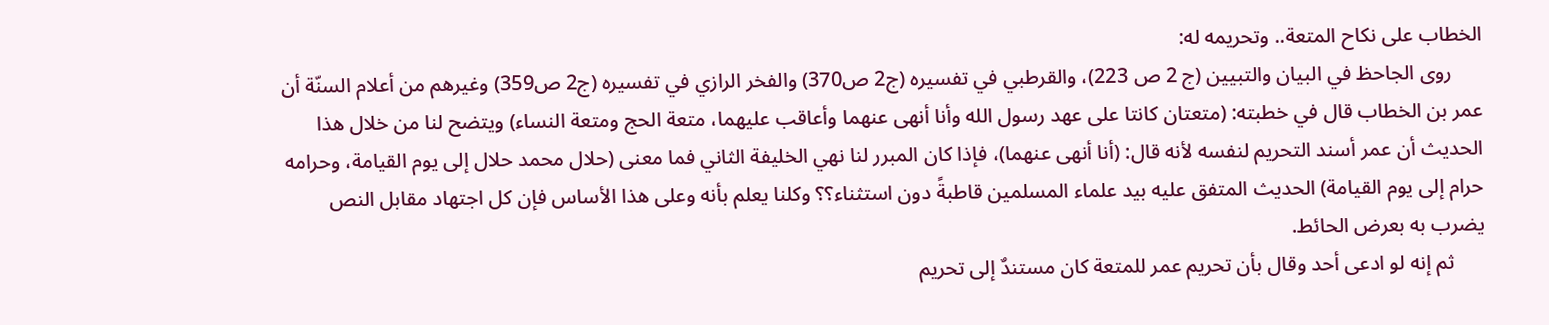الخطاب على نكاح المتعة.. وتحريمه له:
      روى الجاحظ في البيان والتبيين (ج 2 ص 223)، والقرطبي في تفسيره (ج2 ص370) والفخر الرازي في تفسيره (ج2 ص359) وغيرهم من أعلام السنّة أن عمر بن الخطاب قال في خطبته: (متعتان كانتا على عهد رسول الله وأنا أنهى عنهما وأعاقب عليهما، متعة الحج ومتعة النساء) ويتضح لنا من خلال هذا الحديث أن عمر أسند التحريم لنفسه لأنه قال: (أنا أنهى عنهما)، فإذا كان المبرر لنا نهي الخليفة الثاني فما معنى (حلال محمد حلال إلى يوم القيامة، وحرامه حرام إلى يوم القيامة) الحديث المتفق عليه بيد علماء المسلمين قاطبةً دون استثناء؟؟ وكلنا يعلم بأنه وعلى هذا الأساس فإن كل اجتهاد مقابل النص يضرب به بعرض الحائط.
      ثم إنه لو ادعى أحد وقال بأن تحريم عمر للمتعة كان مستندٌ إلى تحريم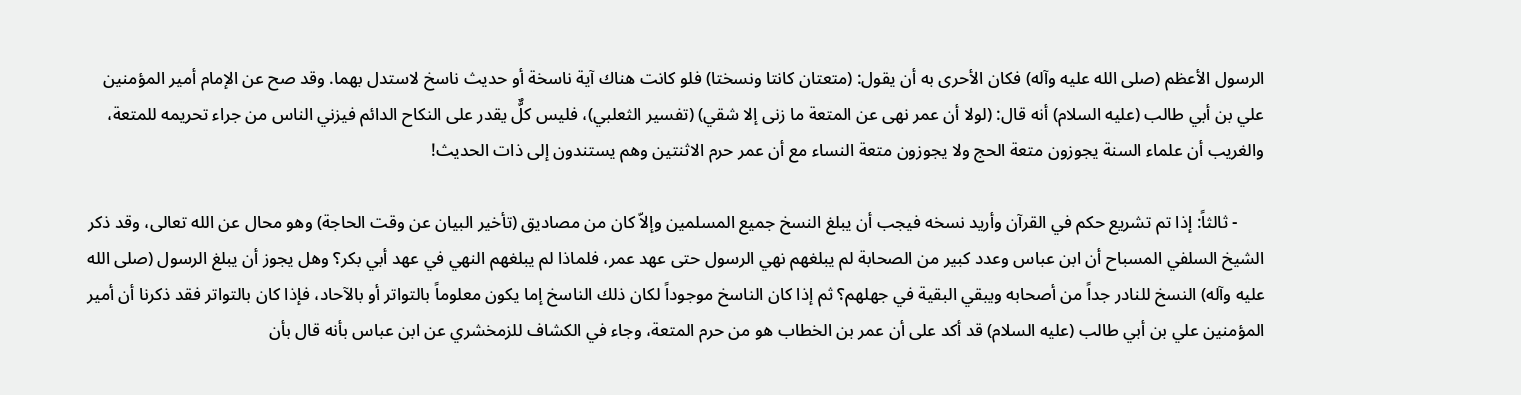الرسول الأعظم (صلى الله عليه وآله) فكان الأحرى به أن يقول: (متعتان كانتا ونسختا) فلو كانت هناك آية ناسخة أو حديث ناسخ لاستدل بهما. وقد صح عن الإمام أمير المؤمنين علي بن أبي طالب (عليه السلام) أنه قال: (لولا أن عمر نهى عن المتعة ما زنى إلا شقي) (تفسير الثعلبي)، فليس كلٌّ يقدر على النكاح الدائم فيزني الناس من جراء تحريمه للمتعة، والغريب أن علماء السنة يجوزون متعة الحج ولا يجوزون متعة النساء مع أن عمر حرم الاثنتين وهم يستندون إلى ذات الحديث!

      - ثالثاً: إذا تم تشريع حكم في القرآن وأريد نسخه فيجب أن يبلغ النسخ جميع المسلمين وإلاّ كان من مصاديق (تأخير البيان عن وقت الحاجة) وهو محال عن الله تعالى، وقد ذكر الشيخ السلفي المسباح أن ابن عباس وعدد كبير من الصحابة لم يبلغهم نهي الرسول حتى عهد عمر، فلماذا لم يبلغهم النهي في عهد أبي بكر؟ وهل يجوز أن يبلغ الرسول (صلى الله عليه وآله) النسخ للنادر جداً من أصحابه ويبقي البقية في جهلهم؟ ثم إذا كان الناسخ موجوداً لكان ذلك الناسخ إما يكون معلوماً بالتواتر أو بالآحاد، فإذا كان بالتواتر فقد ذكرنا أن أمير المؤمنين علي بن أبي طالب (عليه السلام) قد أكد على أن عمر بن الخطاب هو من حرم المتعة، وجاء في الكشاف للزمخشري عن ابن عباس بأنه قال بأن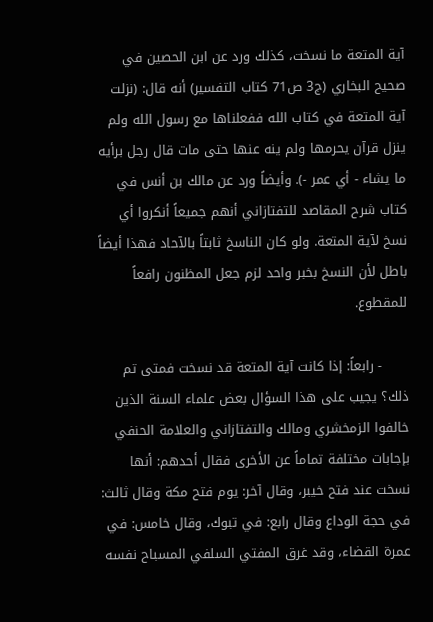آية المتعة ما نسخت، كذلك ورد عن ابن الحصين في صحيح البخاري (ج3 ص71 كتاب التفسير) أنه قال: (نزلت آية المتعة في كتاب الله ففعلناها مع رسول الله ولم ينزل قرآن يحرمها ولم ينه عنها حتى مات قال رجل برأيه ما يشاء - أي عمر -). وأيضاً ورد عن مالك بن أنس في كتاب شرح المقاصد للتفتازاني أنهم جميعاً أنكروا أي نسخ لآية المتعة. ولو كان الناسخ ثابتاً بالآحاد فهذا أيضاً باطل لأن النسخ بخبر واحد لزم جعل المظنون رافعاً للمقطوع.

      - رابعاً: إذا كانت آية المتعة قد نسخت فمتى تم ذلك؟ يجيب على هذا السؤال بعض علماء السنة الذين خالفوا الزمخشري ومالك والتفتازاني والعلامة الحنفي بإجابات مختلفة تماماً عن الأخرى فقال أحدهم: أنها نسخت عند فتح خيبر، وقال آخر: يوم فتح مكة وقال ثالث: في حجة الوداع وقال رابع: في تبوك، وقال خامس: في عمرة القضاء، وقد غرق المفتي السلفي المسباح نفسه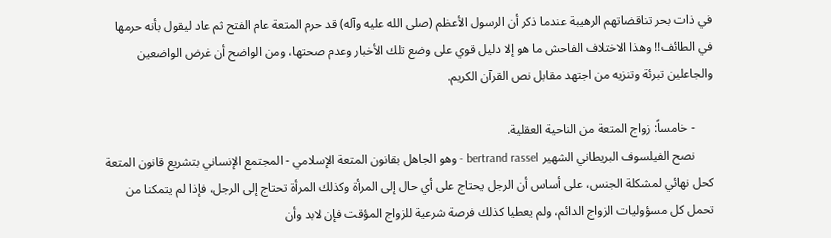في ذات بحر تناقضاتهم الرهيبة عندما ذكر أن الرسول الأعظم (صلى الله عليه وآله) قد حرم المتعة عام الفتح ثم عاد ليقول بأنه حرمها في الطائف!! وهذا الاختلاف الفاحش ما هو إلا دليل قوي على وضع تلك الأخبار وعدم صحتها، ومن الواضح أن غرض الواضعين والجاعلين تبرئة وتنزيه من اجتهد مقابل نص القرآن الكريم.

      - خامساً: زواج المتعة من الناحية العقلية.
      نصح الفيلسوف البريطاني الشهير bertrand rassel - وهو الجاهل بقانون المتعة الإسلامي - المجتمع الإنساني بتشريع قانون المتعة كحل نهائي لمشكلة الجنس، على أساس أن الرجل يحتاج على أي حال إلى المرأة وكذلك المرأة تحتاج إلى الرجل، فإذا لم يتمكنا من تحمل كل مسؤوليات الزواج الدائم، ولم يعطيا كذلك فرصة شرعية للزواج المؤقت فإن لابد وأن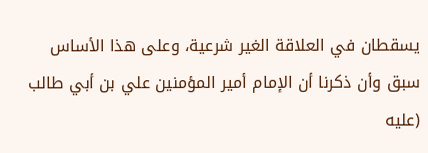يسقطان في العلاقة الغير شرعية، وعلى هذا الأساس سبق وأن ذكرنا أن الإمام أمير المؤمنين علي بن أبي طالب (عليه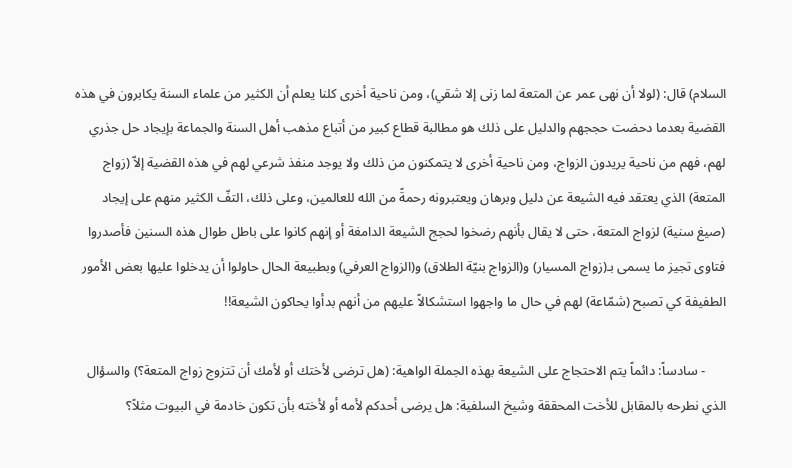السلام) قال: (لولا أن نهى عمر عن المتعة لما زنى إلا شقي)، ومن ناحية أخرى كلنا يعلم أن الكثير من علماء السنة يكابرون في هذه القضية بعدما دحضت حججهم والدليل على ذلك هو مطالبة قطاع كبير من أتباع مذهب أهل السنة والجماعة بإيجاد حل جذري لهم، فهم من ناحية يريدون الزواج، ومن ناحية أخرى لا يتمكنون من ذلك ولا يوجد منفذ شرعي لهم في هذه القضية إلاّ (زواج المتعة) الذي يعتقد فيه الشيعة عن دليل وبرهان ويعتبرونه رحمةً من الله للعالمين، وعلى ذلك، التفّ الكثير منهم على إيجاد (صيغ سنية) لزواج المتعة، حتى لا يقال بأنهم رضخوا لحجج الشيعة الدامغة أو إنهم كانوا على باطل طوال هذه السنين فأصدروا فتاوى تجيز ما يسمى بـ(زواج المسيار) و(الزواج بنيّة الطلاق) و(الزواج العرفي) وبطبيعة الحال حاولوا أن يدخلوا عليها بعض الأمور الطفيفة كي تصبح (شمّاعة) لهم في حال ما واجهوا استشكالاً عليهم من أنهم بدأوا يحاكون الشيعة!!

      - سادساً: دائماً يتم الاحتجاج على الشيعة بهذه الجملة الواهية: (هل ترضى لأختك أو لأمك أن تتزوج زواج المتعة؟) والسؤال الذي نطرحه بالمقابل للأخت المحققة وشيخ السلفية: هل يرضى أحدكم لأمه أو لأخته بأن تكون خادمة في البيوت مثلاً؟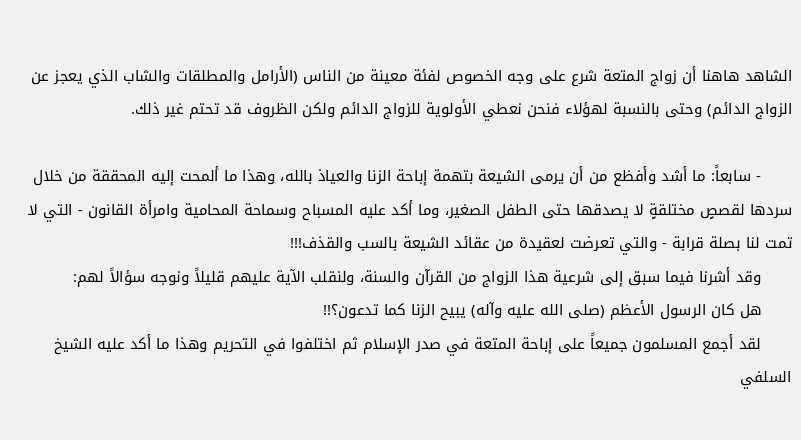الشاهد هاهنا أن زواج المتعة شرع على وجه الخصوص لفئة معينة من الناس (الأرامل والمطلقات والشاب الذي يعجز عن الزواج الدائم) وحتى بالنسبة لهؤلاء فنحن نعطي الأولوية للزواج الدائم ولكن الظروف قد تحتم غير ذلك.

      - سابعاً: ما أشد وأفظع من أن يرمى الشيعة بتهمة إباحة الزنا والعياذ بالله، وهذا ما ألمحت إليه المحققة من خلال سردها لقصصٍ مختلقةٍ لا يصدقها حتى الطفل الصغير، وما أكد عليه المسباح وسماحة المحامية وامرأة القانون - التي لا تمت لنا بصلة قرابة - والتي تعرضت لعقيدة من عقائد الشيعة بالسب والقذف!!!
      وقد أشرنا فيما سبق إلى شرعية هذا الزواج من القرآن والسنة، ولنقلب الآية عليهم قليلاً ونوجه سؤالاً لهم:
      هل كان الرسول الأعظم (صلى الله عليه وآله) يبيح الزنا كما تدعون؟!!
      لقد أجمع المسلمون جميعاً على إباحة المتعة في صدر الإسلام ثم اختلفوا في التحريم وهذا ما أكد عليه الشيخ السلفي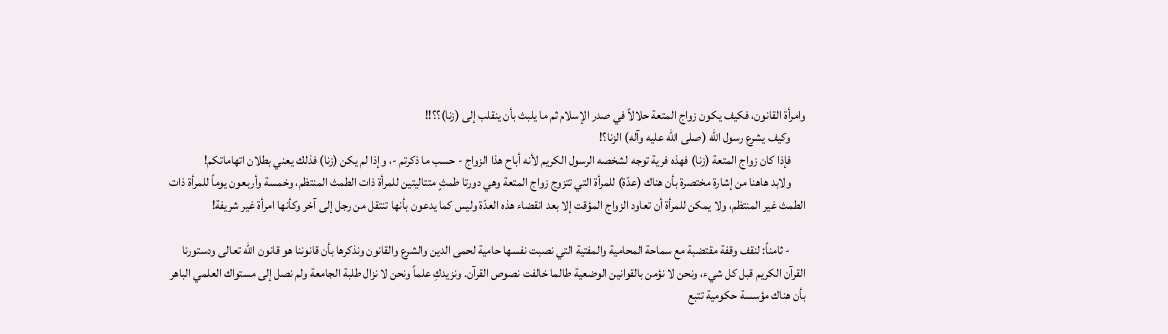وامرأة القانون، فكيف يكون زواج المتعة حلالاً في صدر الإسلام ثم ما يلبث بأن ينقلب إلى (زنا)؟؟!!
      وكيف يشرع رسول الله (صلى الله عليه وآله) الزنا؟!
      فإذا كان زواج المتعة (زنا) فهذه فرية توجه لشخصه الرسول الكريم لأنه أباح هذا الزواج - حسب ما ذكرتم -، وإذا لم يكن (زنا) فذلك يعني بطلان اتهاماتكم!
      ولابد هاهنا من إشارة مختصرة بأن هناك (عدّة) للمرأة التي تتزوج زواج المتعة وهي دورتا طمثٍ متتاليتين للمرأة ذات الطمث المنتظم، وخمسة وأربعون يوماً للمرأة ذات الطمث غير المنتظم، ولا يمكن للمرأة أن تعاود الزواج المؤقت إلا بعد انقضاء هذه العدّة وليس كما يدعون بأنها تنتقل من رجل إلى آخر وكأنها امرأة غير شريفة!

      - ثامناً: لنقف وقفة مقتضبة مع سماحة المحامية والمفتية التي نصبت نفسها حامية لحمى الدين والشرع والقانون ونذكرها بأن قانوننا هو قانون الله تعالى ودستورنا القرآن الكريم قبل كل شيء، ونحن لا نؤمن بالقوانين الوضعية طالما خالفت نصوص القرآن. ونزيدكِ علماً ونحن لا نزال طلبة الجامعة ولم نصل إلى مستواك العلمي الباهر بأن هناك مؤسسة حكومية تتبع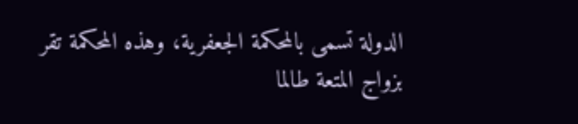الدولة تسمى بالمحكمة الجعفرية، وهذه المحكمة تقر بزواج المتعة طالما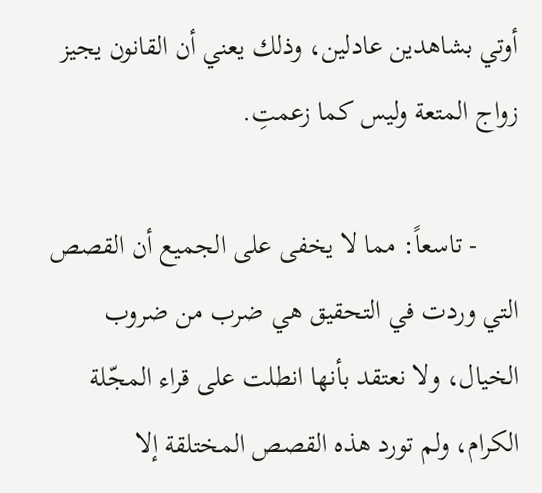أوتي بشاهدين عادلين، وذلك يعني أن القانون يجيز زواج المتعة وليس كما زعمتِ.

      - تاسعاً: مما لا يخفى على الجميع أن القصص التي وردت في التحقيق هي ضرب من ضروب الخيال، ولا نعتقد بأنها انطلت على قراء المجّلة الكرام، ولم تورد هذه القصص المختلقة إلا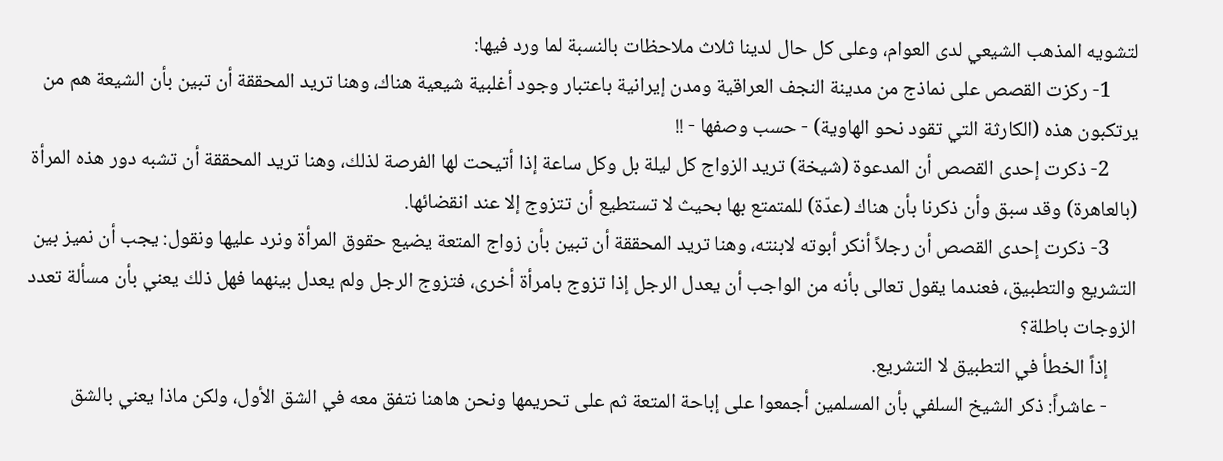لتشويه المذهب الشيعي لدى العوام، وعلى كل حال لدينا ثلاث ملاحظات بالنسبة لما ورد فيها:
      1- ركزت القصص على نماذج من مدينة النجف العراقية ومدن إيرانية باعتبار وجود أغلبية شيعية هناك، وهنا تريد المحققة أن تبين بأن الشيعة هم من يرتكبون هذه (الكارثة التي تقود نحو الهاوية) - حسب وصفها - !!
      2- ذكرت إحدى القصص أن المدعوة (شيخة) تريد الزواج كل ليلة بل وكل ساعة إذا أتيحت لها الفرصة لذلك، وهنا تريد المحققة أن تشبه دور هذه المرأة (بالعاهرة) وقد سبق وأن ذكرنا بأن هناك (عدّة) للمتمتع بها بحيث لا تستطيع أن تتزوج إلا عند انقضائها.
      3- ذكرت إحدى القصص أن رجلاً أنكر أبوته لابنته، وهنا تريد المحققة أن تبين بأن زواج المتعة يضيع حقوق المرأة ونرد عليها ونقول: يجب أن نميز بين التشريع والتطبيق، فعندما يقول تعالى بأنه من الواجب أن يعدل الرجل إذا تزوج بامرأة أخرى، فتزوج الرجل ولم يعدل بينهما فهل ذلك يعني بأن مسألة تعدد الزوجات باطلة؟
      إذاً الخطأ في التطبيق لا التشريع.
      - عاشراً: ذكر الشيخ السلفي بأن المسلمين أجمعوا على إباحة المتعة ثم على تحريمها ونحن هاهنا نتفق معه في الشق الأول، ولكن ماذا يعني بالشق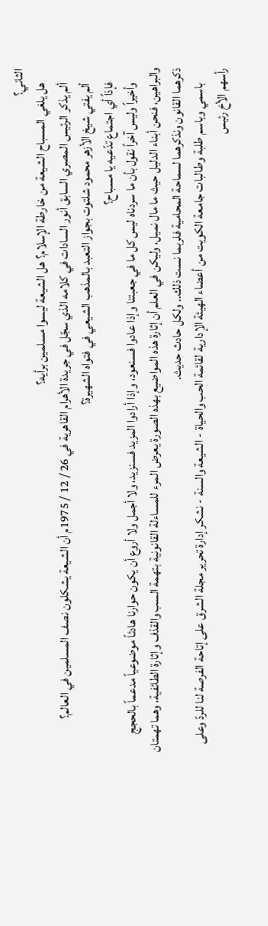الثاني؟
      هل يلغي المسباح الشيعة من خارطة الإسلام؟ هل الشيعة ليسوا مسلمين برأيه؟
      ألم يذكر الرئيس المصري السابق أنور السادات في كلامه الذي سجّل في جريدة الأهرام القاهرية في 26 / 12 / 1975م أن الشيعة يشكلون نصف المسلمين في العالم؟
      ألم يفتي شيخ الأزهر محمود شلتوت بجواز التعبد بالمذهب الشيعي في فتواه الشهيرة؟
      فإذاً أي اجتماع تدّعيه يا مسباح؟
      وأخيراً وليس آخراً نقول بأن ما سردناه ليس كل ما في جعبتنا وإذا عادوا فسنعود، وإذا أرادوا المزيد فسنزيد، ولا أجمل ولا أروع أن يكون حوارنا هادئاً موضوعياً مدعماً بالحجج والبراهين، فنحن أبناء الدليل حيث ما مال نميل، وليكن في العلم أن إثارة هذه المواضيع بهذه الصورة يعرض المرء للمساءلة القانونية بتهمة السب والقذف وإثارة الطائفية، وهما تهمتان ذكرهما القانون ونذكرهما لسماحة المحامية فلربما نست ذلك.. ولكل حادث حديث.
      باسمي وباسم طلبة وطالبات جامعة الكويت من أعضاء الهيئة الإدارية لقائمة الحب والحياة - الشيعة والسنة - نشكر إدارة تحرير مجلة الشرق على إتاحة الفرصة لنا للردّ وعلى رأسهم الأخ رئيس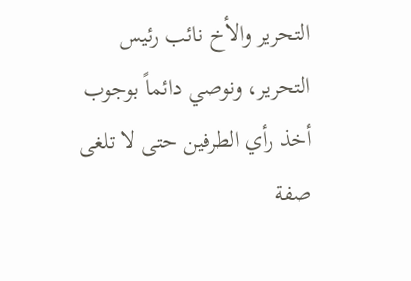التحرير والأخ نائب رئيس التحرير، ونوصي دائماً بوجوب أخذ رأي الطرفين حتى لا تلغى صفة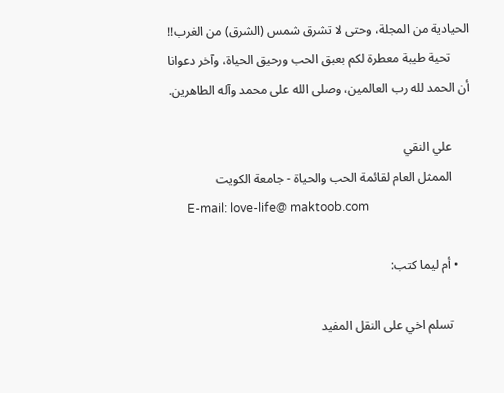الحيادية من المجلة، وحتى لا تشرق شمس (الشرق) من الغرب!!
      تحية طيبة معطرة لكم بعبق الحب ورحيق الحياة، وآخر دعوانا أن الحمد لله رب العالمين، وصلى الله على محمد وآله الطاهرين.

      علي النقي
      الممثل العام لقائمة الحب والحياة - جامعة الكويت
      E-mail: love-life@ maktoob.com

    • أم ليما كتب:

      تسلم اخي على النقل المفيد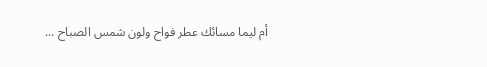أم ليما مسائك عطر فواح ولون شمس الصباح ...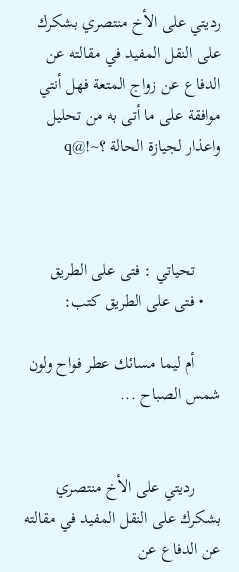رديتي على الأخ منتصري بشكرك على النقل المفيد في مقالته عن الدفاع عن زواج المتعة فهل أنتي موافقة على ما أتى به من تحليل واعذار لجيازة الحالة ؟~!@q



      تحياتي : فتى على الطريق
    • فتى على الطريق كتب:

      أم ليما مسائك عطر فواح ولون شمس الصباح ...


      رديتي على الأخ منتصري بشكرك على النقل المفيد في مقالته عن الدفاع عن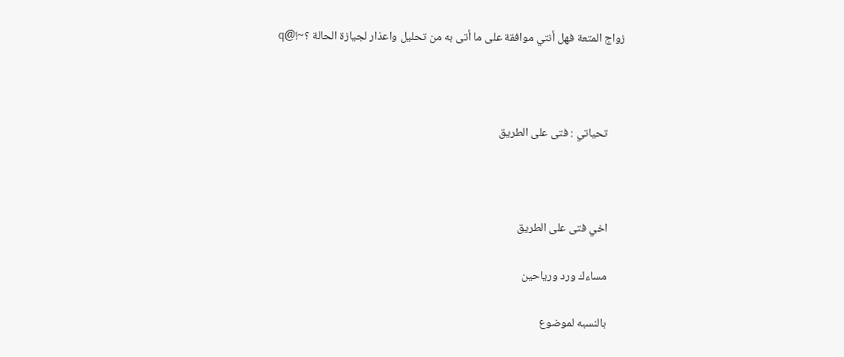زواج المتعة فهل أنتي موافقة على ما أتى به من تحليل واعذار لجيازة الحالة ؟~!@q



      تحياتي : فتى على الطريق



      اخي فتى على الطريق

      مساءك ورد ورياحين

      بالنسبه لموضوع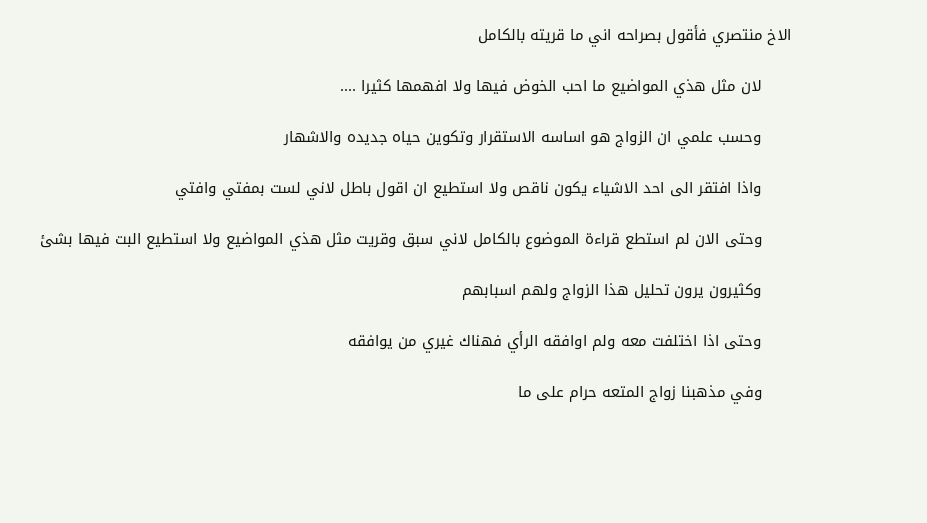الاخ منتصري فأقول بصراحه اني ما قريته بالكامل

      لان مثل هذي المواضيع ما احب الخوض فيها ولا افهمها كثيرا ....

      وحسب علمي ان الزواج هو اساسه الاستقرار وتكوين حياه جديده والاشهار

      واذا افتقر الى احد الاشياء يكون ناقص ولا استطيع ان اقول باطل لاني لست بمفتي وافتي

      وحتى الان لم استطع قراءة الموضوع بالكامل لاني سبق وقريت مثل هذي المواضيع ولا استطيع البت فيها بشئ

      وكثيرون يرون تحليل هذا الزواج ولهم اسبابهم

      وحتى اذا اختلفت معه ولم اوافقه الرأي فهناك غيري من يوافقه

      وفي مذهبنا زواج المتعه حرام على ما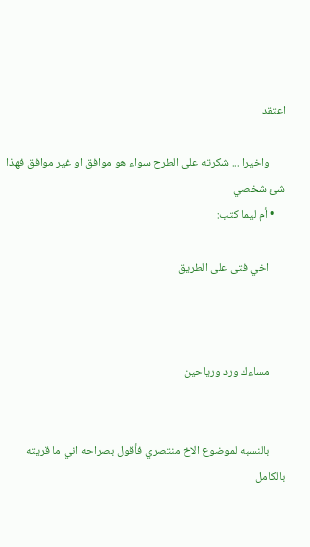اعتقد

      واخيرا ... شكرته على الطرح سواء هو موافق او غير موافق فهذا شئ شخصي
    • أم ليما كتب:

      اخي فتى على الطريق



      مساءك ورد ورياحين


      بالنسبه لموضوع الاخ منتصري فأقول بصراحه اني ما قريته بالكامل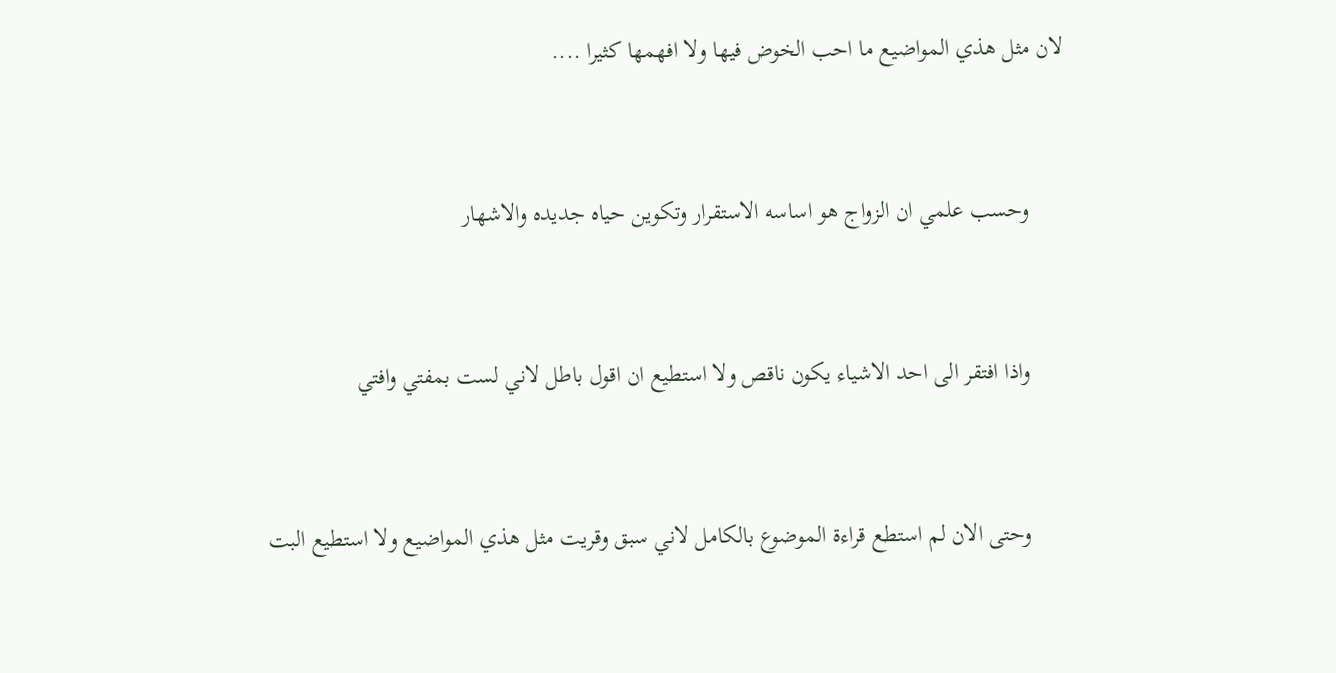لان مثل هذي المواضيع ما احب الخوض فيها ولا افهمها كثيرا ....


      وحسب علمي ان الزواج هو اساسه الاستقرار وتكوين حياه جديده والاشهار


      واذا افتقر الى احد الاشياء يكون ناقص ولا استطيع ان اقول باطل لاني لست بمفتي وافتي


      وحتى الان لم استطع قراءة الموضوع بالكامل لاني سبق وقريت مثل هذي المواضيع ولا استطيع البت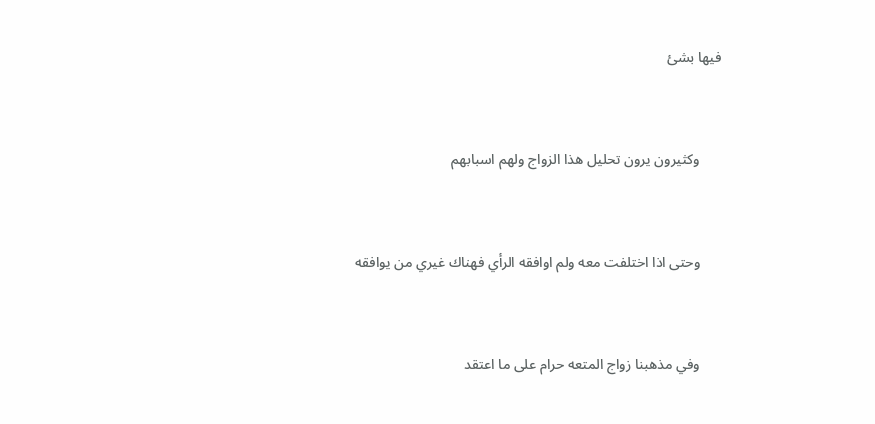فيها بشئ


      وكثيرون يرون تحليل هذا الزواج ولهم اسبابهم


      وحتى اذا اختلفت معه ولم اوافقه الرأي فهناك غيري من يوافقه


      وفي مذهبنا زواج المتعه حرام على ما اعتقد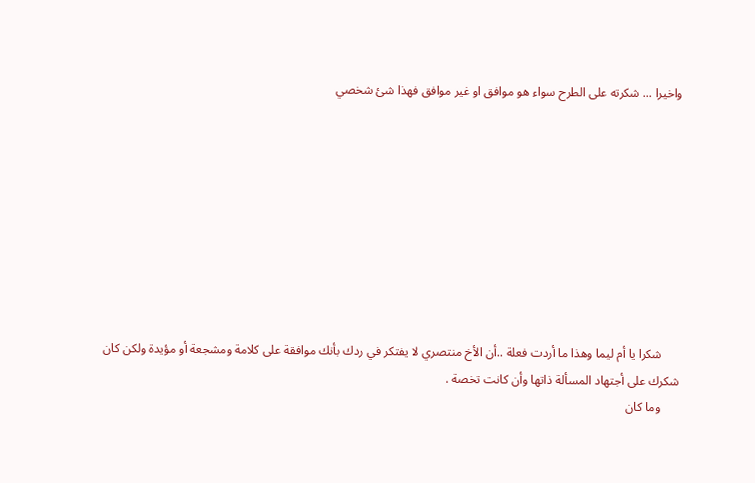واخيرا ... شكرته على الطرح سواء هو موافق او غير موافق فهذا شئ شخصي









      شكرا يا أم ليما وهذا ما أردت فعلة ..أن الأخ منتصري لا يفتكر في ردك بأنك موافقة على كلامة ومشجعة أو مؤيدة ولكن كان شكرك على أجتهاد المسألة ذاتها وأن كانت تخصة .
      وما كان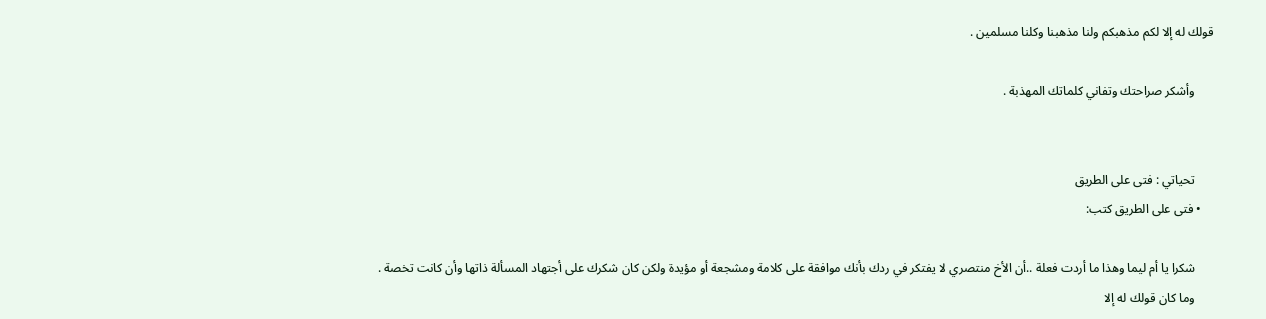قولك له إلا لكم مذهبكم ولنا مذهبنا وكلنا مسلمين .

      وأشكر صراحتك وتفاني كلماتك المهذبة .


      تحياتي : فتى على الطريق
    • فتى على الطريق كتب:

      شكرا يا أم ليما وهذا ما أردت فعلة ..أن الأخ منتصري لا يفتكر في ردك بأنك موافقة على كلامة ومشجعة أو مؤيدة ولكن كان شكرك على أجتهاد المسألة ذاتها وأن كانت تخصة .
      وما كان قولك له إلا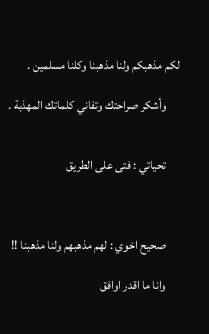لكم مذهبكم ولنا مذهبنا وكلنا مسلمين .

      وأشكر صراحتك وتفاني كلماتك المهذبة .


      تحياتي : فتى على الطريق



      صحيح اخوي : لهم مذهبهم ولنا مذهبنا !!

      وانا ما اقدر اوافق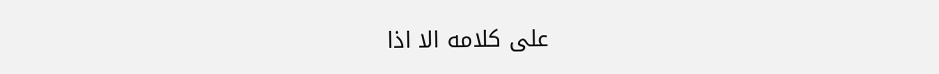على كلامه الا اذا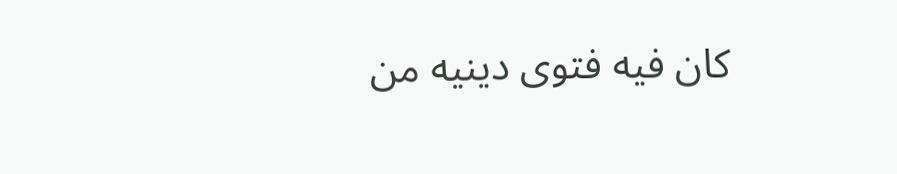كان فيه فتوى دينيه من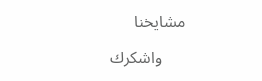مشايخنا

      واشكرك